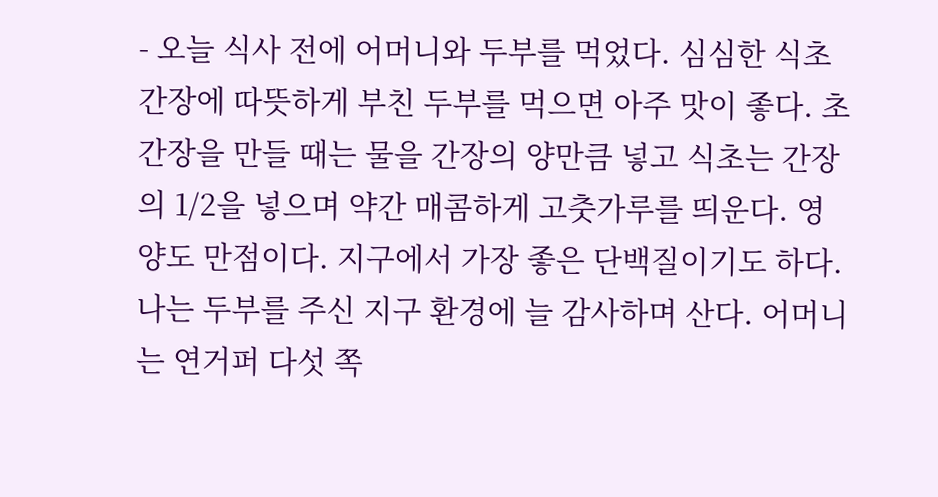- 오늘 식사 전에 어머니와 두부를 먹었다. 심심한 식초 간장에 따뜻하게 부친 두부를 먹으면 아주 맛이 좋다. 초간장을 만들 때는 물을 간장의 양만큼 넣고 식초는 간장의 1/2을 넣으며 약간 매콤하게 고춧가루를 띄운다. 영양도 만점이다. 지구에서 가장 좋은 단백질이기도 하다. 나는 두부를 주신 지구 환경에 늘 감사하며 산다. 어머니는 연거퍼 다섯 쪽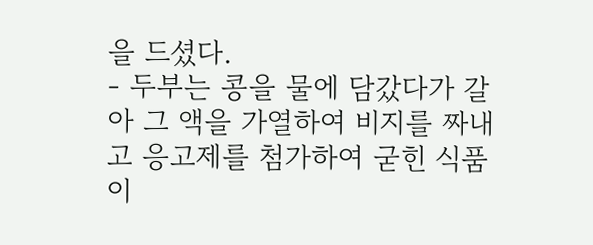을 드셨다.
- 두부는 콩을 물에 담갔다가 갈아 그 액을 가열하여 비지를 짜내고 응고제를 첨가하여 굳힌 식품이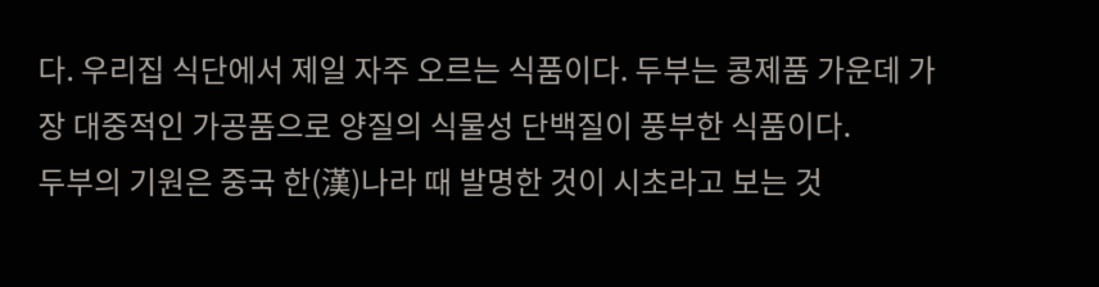다. 우리집 식단에서 제일 자주 오르는 식품이다. 두부는 콩제품 가운데 가장 대중적인 가공품으로 양질의 식물성 단백질이 풍부한 식품이다.
두부의 기원은 중국 한(漢)나라 때 발명한 것이 시초라고 보는 것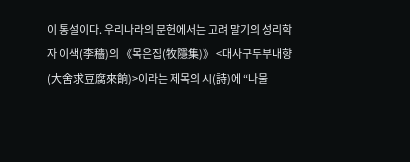이 통설이다. 우리나라의 문헌에서는 고려 말기의 성리학자 이색(李穡)의 《목은집(牧隱集)》 <대사구두부내향(大舍求豆腐來餉)>이라는 제목의 시(詩)에 “나물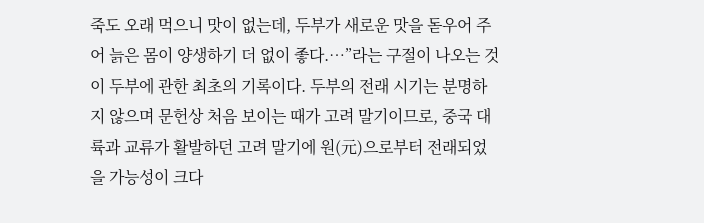죽도 오래 먹으니 맛이 없는데, 두부가 새로운 맛을 돋우어 주어 늙은 몸이 양생하기 더 없이 좋다.…”라는 구절이 나오는 것이 두부에 관한 최초의 기록이다. 두부의 전래 시기는 분명하지 않으며 문헌상 처음 보이는 때가 고려 말기이므로, 중국 대륙과 교류가 활발하던 고려 말기에 원(元)으로부터 전래되었을 가능성이 크다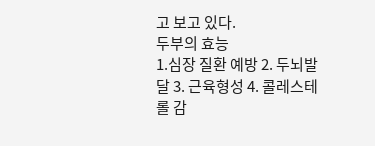고 보고 있다.
두부의 효능
1.심장 질환 예방 2. 두뇌발달 3. 근육형성 4. 콜레스테롤 감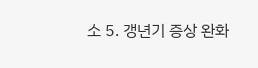소 5. 갱년기 증상 완화